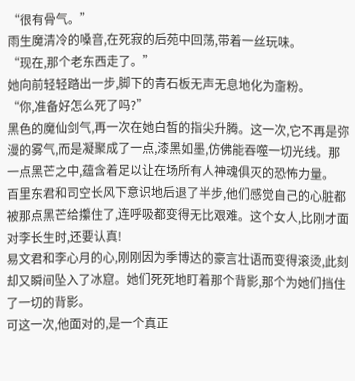“很有骨气。”
雨生魔清冷的嗓音,在死寂的后苑中回荡,带着一丝玩味。
“现在,那个老东西走了。”
她向前轻轻踏出一步,脚下的青石板无声无息地化为齑粉。
“你,准备好怎么死了吗?”
黑色的魔仙剑气,再一次在她白皙的指尖升腾。这一次,它不再是弥漫的雾气,而是凝聚成了一点,漆黑如墨,仿佛能吞噬一切光线。那一点黑芒之中,蕴含着足以让在场所有人神魂俱灭的恐怖力量。
百里东君和司空长风下意识地后退了半步,他们感觉自己的心脏都被那点黑芒给攥住了,连呼吸都变得无比艰难。这个女人,比刚才面对李长生时,还要认真!
易文君和李心月的心,刚刚因为季博达的豪言壮语而变得滚烫,此刻却又瞬间坠入了冰窟。她们死死地盯着那个背影,那个为她们挡住了一切的背影。
可这一次,他面对的,是一个真正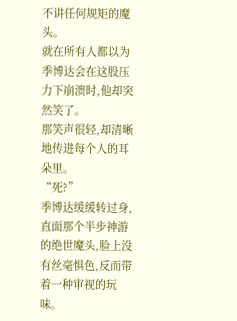不讲任何规矩的魔头。
就在所有人都以为季博达会在这股压力下崩溃时,他却突然笑了。
那笑声很轻,却清晰地传进每个人的耳朵里。
“死?”
季博达缓缓转过身,直面那个半步神游的绝世魔头,脸上没有丝毫惧色,反而带着一种审视的玩味。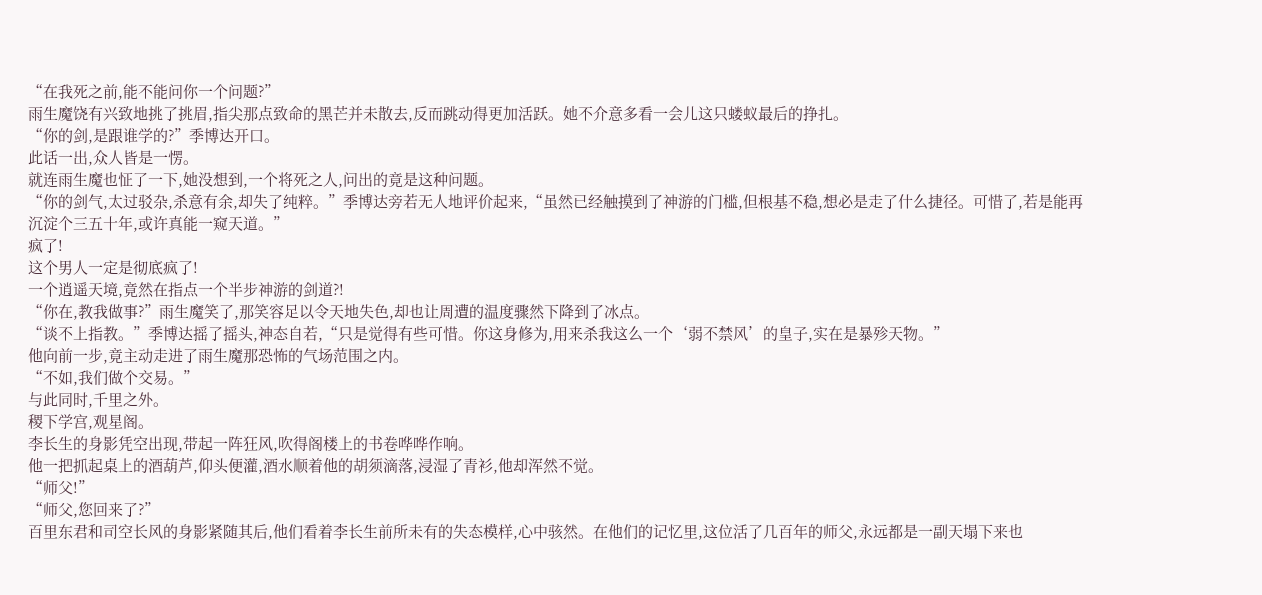“在我死之前,能不能问你一个问题?”
雨生魔饶有兴致地挑了挑眉,指尖那点致命的黑芒并未散去,反而跳动得更加活跃。她不介意多看一会儿这只蝼蚁最后的挣扎。
“你的剑,是跟谁学的?”季博达开口。
此话一出,众人皆是一愣。
就连雨生魔也怔了一下,她没想到,一个将死之人,问出的竟是这种问题。
“你的剑气,太过驳杂,杀意有余,却失了纯粹。”季博达旁若无人地评价起来,“虽然已经触摸到了神游的门槛,但根基不稳,想必是走了什么捷径。可惜了,若是能再沉淀个三五十年,或许真能一窥天道。”
疯了!
这个男人一定是彻底疯了!
一个逍遥天境,竟然在指点一个半步神游的剑道?!
“你在,教我做事?”雨生魔笑了,那笑容足以令天地失色,却也让周遭的温度骤然下降到了冰点。
“谈不上指教。”季博达摇了摇头,神态自若,“只是觉得有些可惜。你这身修为,用来杀我这么一个‘弱不禁风’的皇子,实在是暴殄天物。”
他向前一步,竟主动走进了雨生魔那恐怖的气场范围之内。
“不如,我们做个交易。”
与此同时,千里之外。
稷下学宫,观星阁。
李长生的身影凭空出现,带起一阵狂风,吹得阁楼上的书卷哗哗作响。
他一把抓起桌上的酒葫芦,仰头便灌,酒水顺着他的胡须滴落,浸湿了青衫,他却浑然不觉。
“师父!”
“师父,您回来了?”
百里东君和司空长风的身影紧随其后,他们看着李长生前所未有的失态模样,心中骇然。在他们的记忆里,这位活了几百年的师父,永远都是一副天塌下来也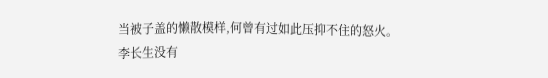当被子盖的懒散模样,何曾有过如此压抑不住的怒火。
李长生没有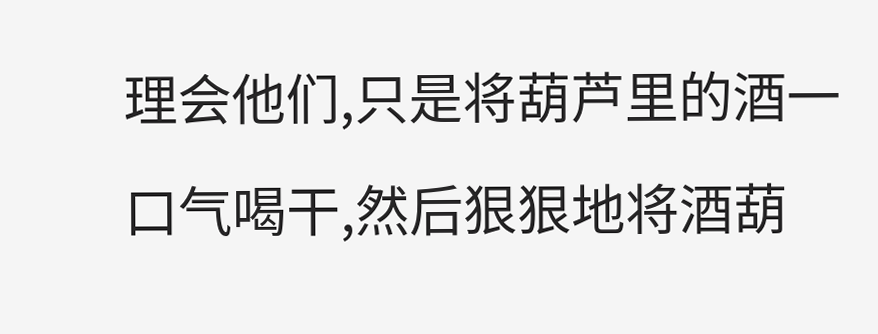理会他们,只是将葫芦里的酒一口气喝干,然后狠狠地将酒葫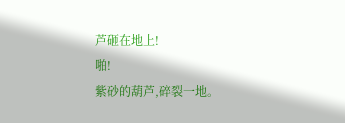芦砸在地上!
啪!
紫砂的葫芦,碎裂一地。